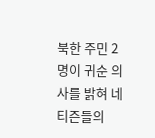북한 주민 2명이 귀순 의사를 밝혀 네티즌들의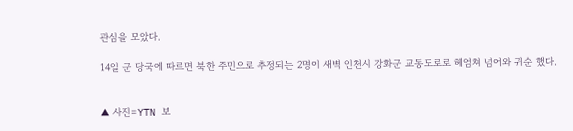관심을 모았다.

14일 군 당국에 따르면 북한 주민으로 추정되는 2명이 새벽 인천시 강화군 교동도로로 헤엄쳐 넘어와 귀순 했다.


▲ 사진=YTN 보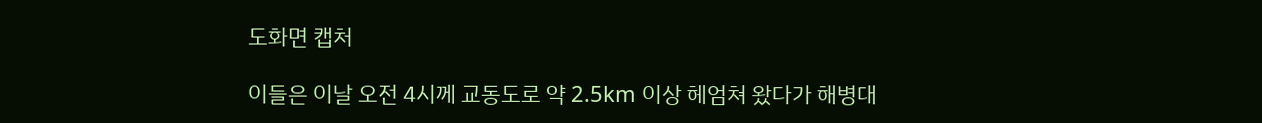도화면 캡처

이들은 이날 오전 4시께 교동도로 약 2.5km 이상 헤엄쳐 왔다가 해병대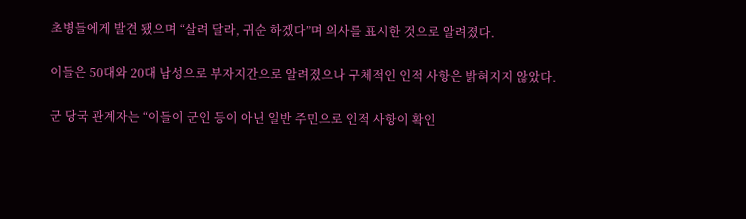초병들에게 발견 됐으며 “살려 달라, 귀순 하겠다”며 의사를 표시한 것으로 알려졌다.

이들은 50대와 20대 남성으로 부자지간으로 알려졌으나 구체적인 인적 사항은 밝혀지지 않았다.

군 당국 관계자는 “이들이 군인 등이 아닌 일반 주민으로 인적 사항이 확인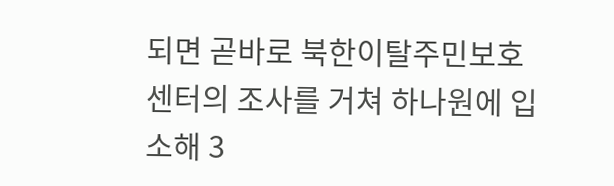되면 곧바로 북한이탈주민보호센터의 조사를 거쳐 하나원에 입소해 3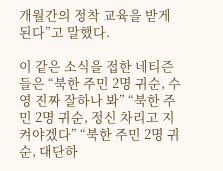개월간의 정착 교육을 받게 된다”고 말했다.

이 같은 소식을 접한 네티즌들은 “북한 주민 2명 귀순, 수영 진짜 잘하나 봐” “북한 주민 2명 귀순, 정신 차리고 지켜야겠다” “북한 주민 2명 귀순, 대단하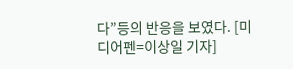다”등의 반응을 보였다. [미디어펜=이상일 기자]